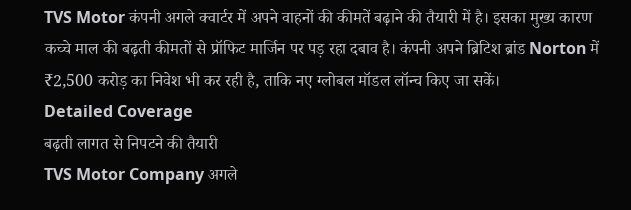TVS Motor कंपनी अगले क्वार्टर में अपने वाहनों की कीमतें बढ़ाने की तैयारी में है। इसका मुख्य कारण कच्चे माल की बढ़ती कीमतों से प्रॉफिट मार्जिन पर पड़ रहा दबाव है। कंपनी अपने ब्रिटिश ब्रांड Norton में ₹2,500 करोड़ का निवेश भी कर रही है, ताकि नए ग्लोबल मॉडल लॉन्च किए जा सकें।
Detailed Coverage
बढ़ती लागत से निपटने की तैयारी
TVS Motor Company अगले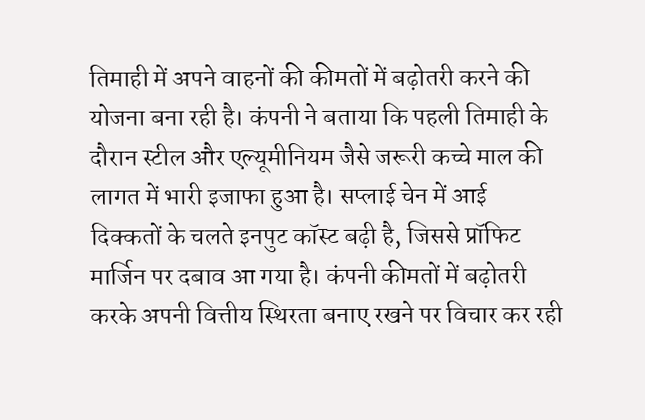तिमाही में अपने वाहनों की कीमतों में बढ़ोतरी करने की योजना बना रही है। कंपनी ने बताया कि पहली तिमाही के दौरान स्टील और एल्यूमीनियम जैसे जरूरी कच्चे माल की लागत में भारी इजाफा हुआ है। सप्लाई चेन में आई दिक्कतों के चलते इनपुट कॉस्ट बढ़ी है, जिससे प्रॉफिट मार्जिन पर दबाव आ गया है। कंपनी कीमतों में बढ़ोतरी करके अपनी वित्तीय स्थिरता बनाए रखने पर विचार कर रही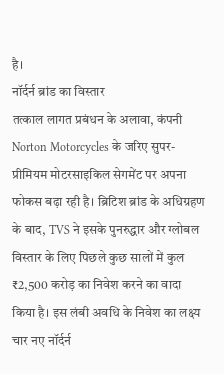है।
नॉर्दर्न ब्रांड का विस्तार
तत्काल लागत प्रबंधन के अलावा, कंपनी Norton Motorcycles के जरिए सुपर-प्रीमियम मोटरसाइकिल सेगमेंट पर अपना फोकस बढ़ा रही है। ब्रिटिश ब्रांड के अधिग्रहण के बाद, TVS ने इसके पुनरुद्धार और ग्लोबल विस्तार के लिए पिछले कुछ सालों में कुल ₹2,500 करोड़ का निवेश करने का वादा किया है। इस लंबी अवधि के निवेश का लक्ष्य चार नए नॉर्दर्न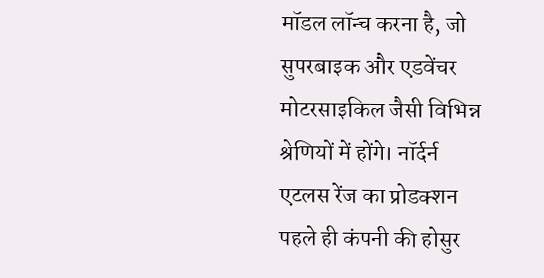मॉडल लॉन्च करना है, जो सुपरबाइक और एडवेंचर मोटरसाइकिल जैसी विभिन्न श्रेणियों में होंगे। नॉर्दर्न एटलस रेंज का प्रोडक्शन पहले ही कंपनी की होसुर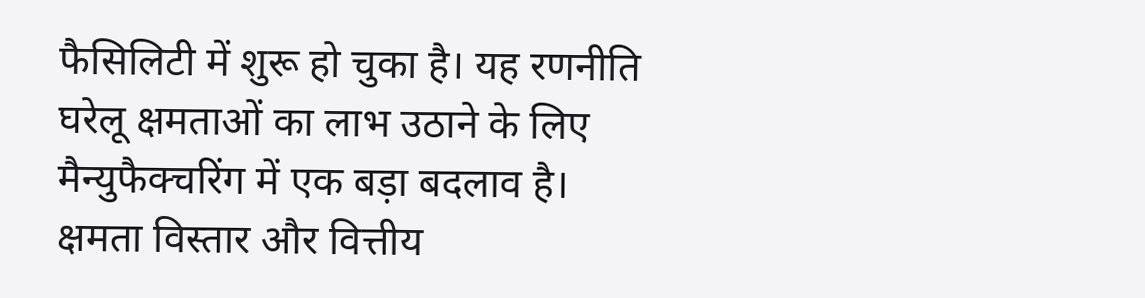फैसिलिटी में शुरू हो चुका है। यह रणनीति घरेलू क्षमताओं का लाभ उठाने के लिए मैन्युफैक्चरिंग में एक बड़ा बदलाव है।
क्षमता विस्तार और वित्तीय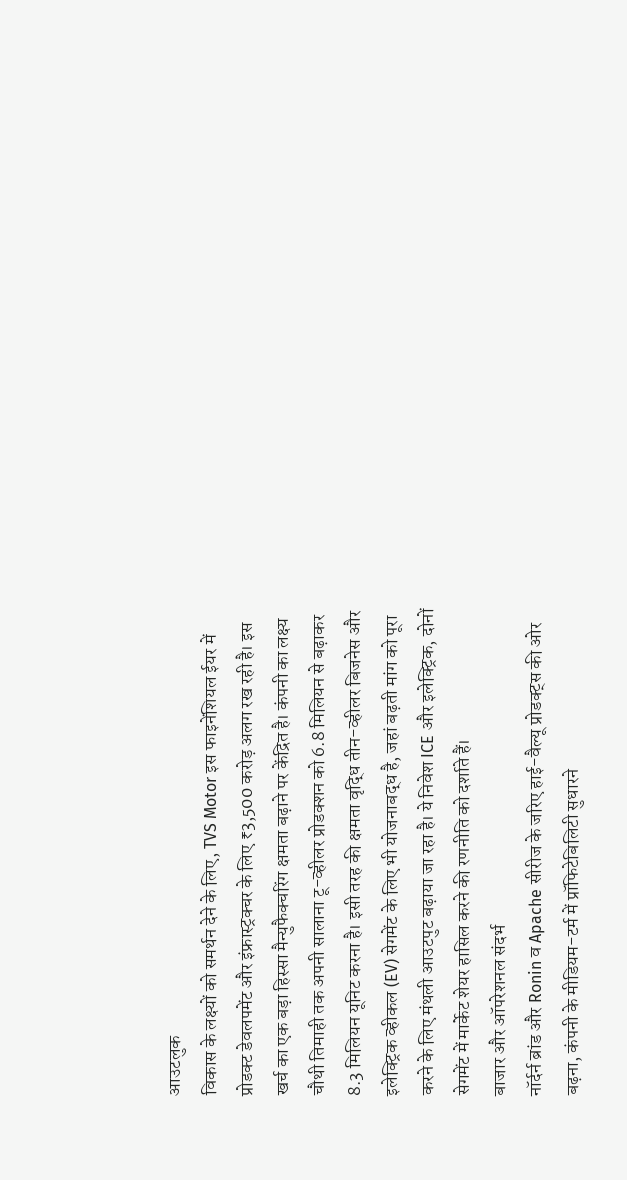आउटलुक
विकास के लक्ष्यों को समर्थन देने के लिए, TVS Motor इस फाइनेंशियल ईयर में प्रोडक्ट डेवलपमेंट और इंफ्रास्ट्रक्चर के लिए ₹3,500 करोड़ अलग रख रही है। इस खर्च का एक बड़ा हिस्सा मैन्युफैक्चरिंग क्षमता बढ़ाने पर केंद्रित है। कंपनी का लक्ष्य चौथी तिमाही तक अपनी सालाना टू-व्हीलर प्रोडक्शन को 6.8 मिलियन से बढ़ाकर 8.3 मिलियन यूनिट करना है। इसी तरह की क्षमता वृद्धि तीन-व्हीलर बिजनेस और इलेक्ट्रिक व्हीकल (EV) सेगमेंट के लिए भी योजनाबद्ध है, जहां बढ़ती मांग को पूरा करने के लिए मंथली आउटपुट बढ़ाया जा रहा है। ये निवेश ICE और इलेक्ट्रिक, दोनों सेगमेंट में मार्केट शेयर हासिल करने की रणनीति को दर्शाते हैं।
बाजार और ऑपरेशनल संदर्भ
नॉर्दर्न ब्रांड और Ronin व Apache सीरीज के जरिए हाई-वैल्यू प्रोडक्ट्स की ओर बढ़ना, कंपनी के मीडियम-टर्म में प्रॉफिटेबिलिटी सुधारने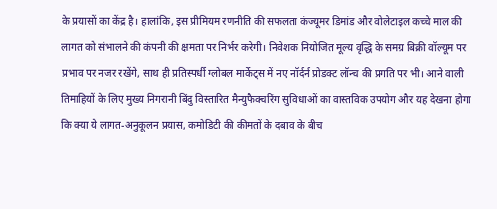के प्रयासों का केंद्र है। हालांकि, इस प्रीमियम रणनीति की सफलता कंज्यूमर डिमांड और वोलेटाइल कच्चे माल की लागत को संभालने की कंपनी की क्षमता पर निर्भर करेगी। निवेशक नियोजित मूल्य वृद्धि के समग्र बिक्री वॉल्यूम पर प्रभाव पर नजर रखेंगे, साथ ही प्रतिस्पर्धी ग्लोबल मार्केट्स में नए नॉर्दर्न प्रोडक्ट लॉन्च की प्रगति पर भी। आने वाली तिमाहियों के लिए मुख्य निगरानी बिंदु विस्तारित मैन्युफैक्चरिंग सुविधाओं का वास्तविक उपयोग और यह देखना होगा कि क्या ये लागत-अनुकूलन प्रयास, कमोडिटी की कीमतों के दबाव के बीच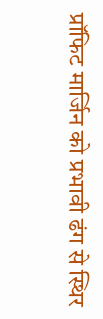प्रॉफिट मार्जिन को प्रभावी ढंग से स्थिर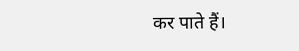कर पाते हैं।